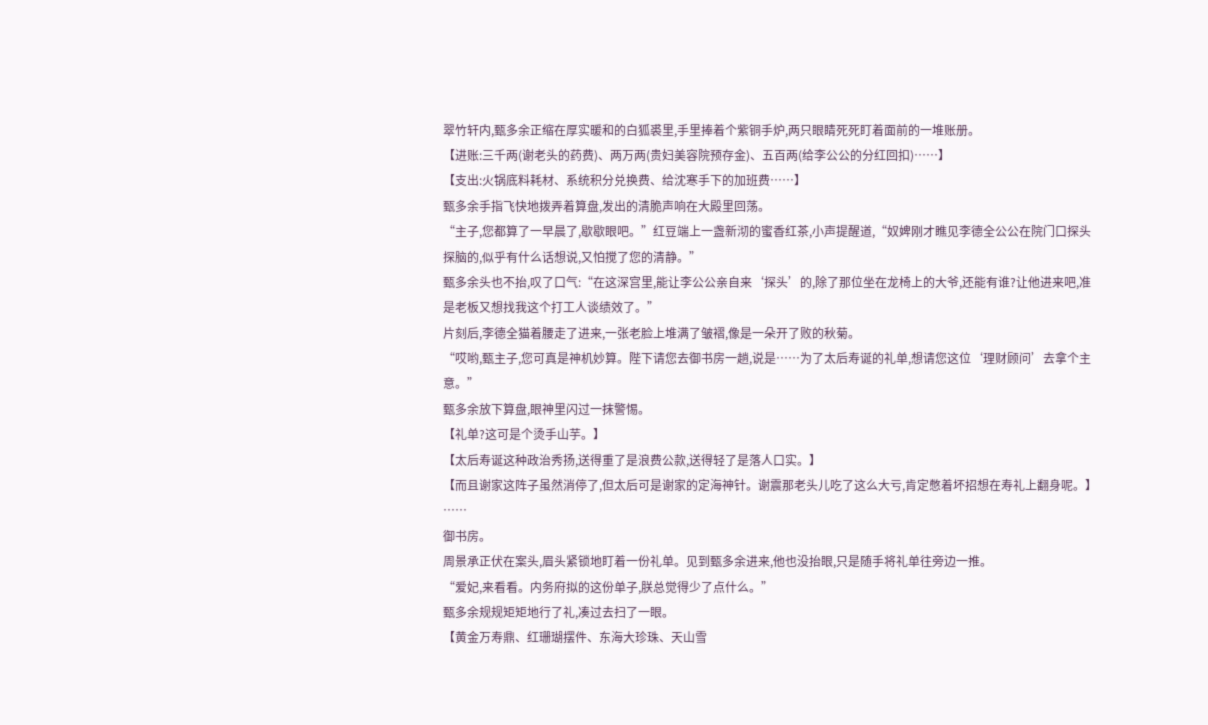翠竹轩内,甄多余正缩在厚实暖和的白狐裘里,手里捧着个紫铜手炉,两只眼睛死死盯着面前的一堆账册。
【进账:三千两(谢老头的药费)、两万两(贵妇美容院预存金)、五百两(给李公公的分红回扣)……】
【支出:火锅底料耗材、系统积分兑换费、给沈寒手下的加班费……】
甄多余手指飞快地拨弄着算盘,发出的清脆声响在大殿里回荡。
“主子,您都算了一早晨了,歇歇眼吧。”红豆端上一盏新沏的蜜香红茶,小声提醒道,“奴婢刚才瞧见李德全公公在院门口探头探脑的,似乎有什么话想说,又怕搅了您的清静。”
甄多余头也不抬,叹了口气:“在这深宫里,能让李公公亲自来‘探头’的,除了那位坐在龙椅上的大爷,还能有谁?让他进来吧,准是老板又想找我这个打工人谈绩效了。”
片刻后,李德全猫着腰走了进来,一张老脸上堆满了皱褶,像是一朵开了败的秋菊。
“哎哟,甄主子,您可真是神机妙算。陛下请您去御书房一趟,说是……为了太后寿诞的礼单,想请您这位‘理财顾问’去拿个主意。”
甄多余放下算盘,眼神里闪过一抹警惕。
【礼单?这可是个烫手山芋。】
【太后寿诞这种政治秀扬,送得重了是浪费公款,送得轻了是落人口实。】
【而且谢家这阵子虽然消停了,但太后可是谢家的定海神针。谢震那老头儿吃了这么大亏,肯定憋着坏招想在寿礼上翻身呢。】
……
御书房。
周景承正伏在案头,眉头紧锁地盯着一份礼单。见到甄多余进来,他也没抬眼,只是随手将礼单往旁边一推。
“爱妃,来看看。内务府拟的这份单子,朕总觉得少了点什么。”
甄多余规规矩矩地行了礼,凑过去扫了一眼。
【黄金万寿鼎、红珊瑚摆件、东海大珍珠、天山雪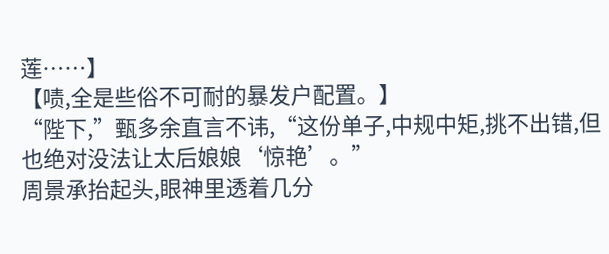莲……】
【啧,全是些俗不可耐的暴发户配置。】
“陛下,”甄多余直言不讳,“这份单子,中规中矩,挑不出错,但也绝对没法让太后娘娘‘惊艳’。”
周景承抬起头,眼神里透着几分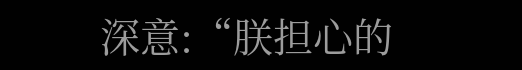深意:“朕担心的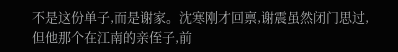不是这份单子,而是谢家。沈寒刚才回禀,谢震虽然闭门思过,但他那个在江南的亲侄子,前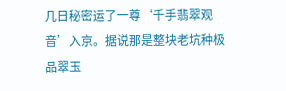几日秘密运了一尊‘千手翡翠观音’入京。据说那是整块老坑种极品翠玉